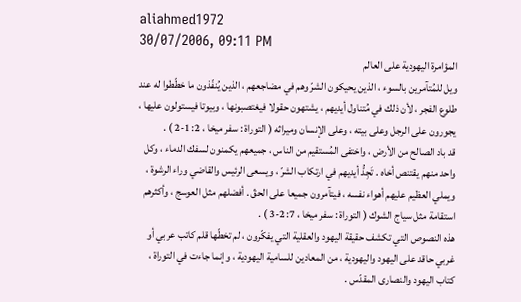aliahmed1972
30/07/2006, 09:11 PM
المؤامرة اليهودية على العالم
ويل للمُتآمرين بالسوء ، الذين يحيكون الشرّ وهم في مضاجعهم ، الذين يُنفّذون ما خطّطوا له عند طلوع الفجر ، لأن ذلك في مُتناول أيديهم ، يشتهون حقولا فيغتصبونها ، وبيوتا فيستولون عليها ، يجورون على الرجل وعلى بيته ، وعلى الإنسان وميراثه ( التوراة : سفر ميخا ، 2: 1-2 ) .
قد باد الصالح من الأرض ، واختفى المُستقيم من الناس ، جميعهم يكمنون لسفك الدماء ، وكل واحد منهم يقتنص أخاه . تَجِدُّ أيديهم في ارتكاب الشرّ ، ويسعى الرئيس والقاضي وراء الرشوة ، ويملي العظيم عليهم أهواء نفسه ، فيتآمرون جميعا على الحقّ . أفضلهم مثل العوسج ، وأكثرهم استقامة مثل سياج الشوك ( التوراة : سفر ميخا ، 7: 2-3 ) .
هذه النصوص التي تكشف حقيقة اليهود والعقلية التي يفكّرون ، لم تخطّها قلم كاتب عربي أو غربي حاقد على اليهود واليهودية ، من المعادين للسامية اليهودية ، وإنما جاءت في التوراة ، كتاب اليهود والنصارى المقدّس .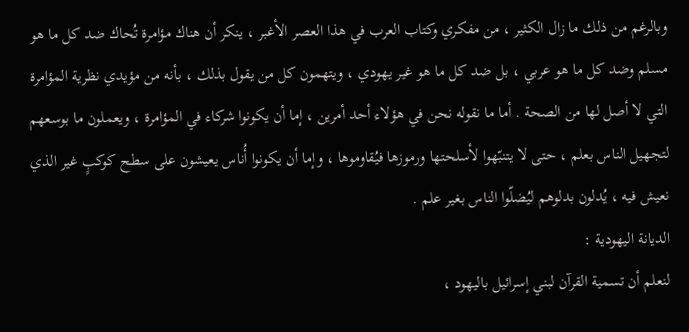وبالرغم من ذلك ما زال الكثير ، من مفكري وكتاب العرب في هذا العصر الأغبر ، ينكر أن هناك مؤامرة تُحاك ضد كل ما هو مسلم وضد كل ما هو عربي ، بل ضد كل ما هو غير يهودي ، ويتهمون كل من يقول بذلك ، بأنه من مؤيدي نظرية المؤامرة التي لا أصل لها من الصحة . أما ما نقوله نحن في هؤلاء أحد أمرين ، إما أن يكونوا شركاء في المؤامرة ، ويعملون ما بوسعهم لتجهيل الناس بعلم ، حتى لا يتنبّهوا لأسلحتها ورموزها فيُقاوموها ، وإما أن يكونوا أُناس يعيشون على سطح كوكبٍ غير الذي نعيش فيه ، يُدلون بدلوهم ليُضلّوا الناس بغير علم .
الديانة اليهودية :
لنعلم أن تسمية القرآن لبني إسرائيل باليهود ،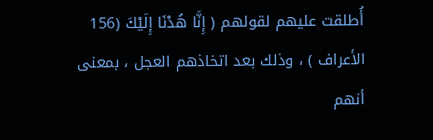أُطلقت عليهم لقولهم ( إِنَّا هُدْنَا إِلَيْكَ (156 الأعراف ) ، وذلك بعد اتخاذهم العجل ، بمعنى أنهم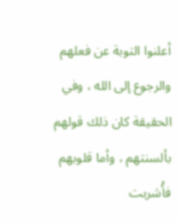أعلنوا التوبة عن فعلهم والرجوع إلى الله ، وفي الحقيقة كان ذلك قولهم بألسنتهم ، وأما قلوبهم فأُشربت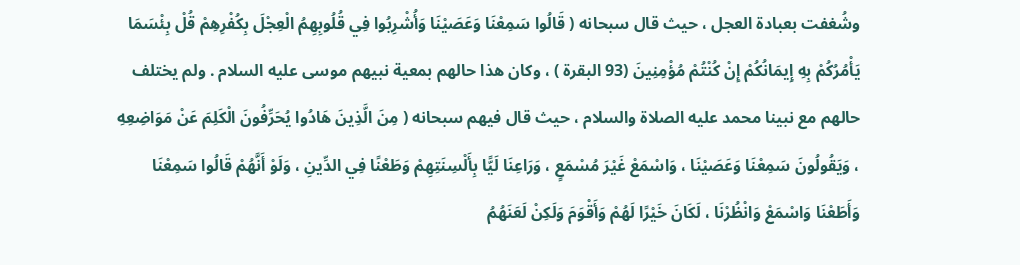وشُغفت بعبادة العجل ، حيث قال سبحانه ( قَالُوا سَمِعْنَا وَعَصَيْنَا وَأُشْرِبُوا فِي قُلُوبِهِمُ الْعِجْلَ بِكُفْرِهِمْ قُلْ بِئْسَمَا يَأْمُرُكُمْ بِهِ إِيمَانُكُمْ إِنْ كُنْتُمْ مُؤْمِنِينَ (93 البقرة ) ، وكان هذا حالهم بمعية نبيهم موسى عليه السلام . ولم يختلف حالهم مع نبينا محمد عليه الصلاة والسلام ، حيث قال فيهم سبحانه ( مِنَ الَّذِينَ هَادُوا يُحَرِّفُونَ الْكَلِمَ عَنْ مَوَاضِعِهِ ، وَيَقُولُونَ سَمِعْنَا وَعَصَيْنَا ، وَاسْمَعْ غَيْرَ مُسْمَعٍ ، وَرَاعِنَا لَيًّا بِأَلْسِنَتِهِمْ وَطَعْنًا فِي الدِّينِ ، وَلَوْ أَنَّهُمْ قَالُوا سَمِعْنَا وَأَطَعْنَا وَاسْمَعْ وَانْظُرْنَا ، لَكَانَ خَيْرًا لَهُمْ وَأَقْوَمَ وَلَكِنْ لَعَنَهُمُ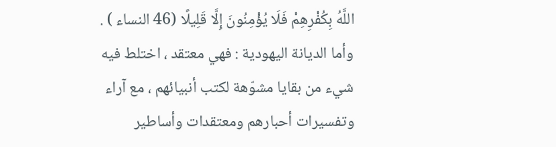اللَّهُ بِكُفْرِهِمْ فَلَا يُؤْمِنُونَ إِلَّا قَلِيلًا (46 النساء ) .
وأما الديانة اليهودية : فهي معتقد ، اختلط فيه شيء من بقايا مشوّهة لكتب أنبيائهم ، مع آراء وتفسيرات أحبارهم ومعتقدات وأساطير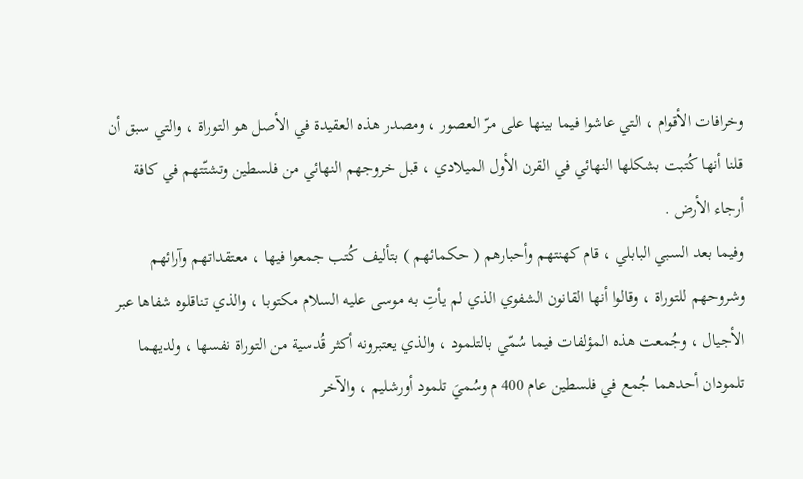وخرافات الأقوام ، التي عاشوا فيما بينها على مرّ العصور ، ومصدر هذه العقيدة في الأصل هو التوراة ، والتي سبق أن قلنا أنها كُتبت بشكلها النهائي في القرن الأول الميلادي ، قبل خروجهم النهائي من فلسطين وتشتّتهم في كافة أرجاء الأرض .
وفيما بعد السبي البابلي ، قام كهنتهم وأحبارهم ( حكمائهم ) بتأليف كُتب جمعوا فيها ، معتقداتهم وآرائهم وشروحهم للتوراة ، وقالوا أنها القانون الشفوي الذي لم يأتِ به موسى عليه السلام مكتوبا ، والذي تناقلوه شفاها عبر الأجيال ، وجُمعت هذه المؤلفات فيما سُمّي بالتلمود ، والذي يعتبرونه أكثر قُدسية من التوراة نفسها ، ولديهما تلمودان أحدهما جُمع في فلسطين عام 400 م وسُميَ تلمود أورشليم ، والآخر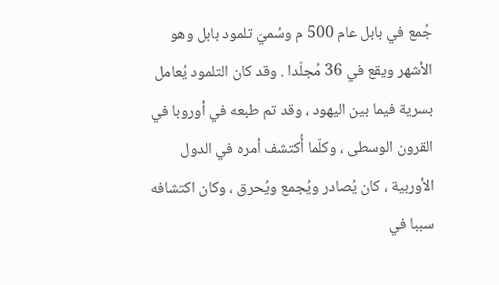جُمع في بابل عام 500 م وسُميَ تلمود بابل وهو الأشهر ويقع في 36 مُجلّدا . وقد كان التلمود يُعامل بسرية فيما بين اليهود ، وقد تم طبعه في أوروبا في القرون الوسطى ، وكلّما أُكتشف أمره في الدول الأوربية ، كان يُصادر ويُجمع ويُحرق ، وكان اكتشافه سببا في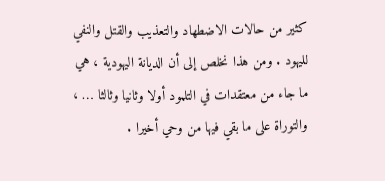كثير من حالات الاضطهاد والتعذيب والقتل والنفي لليهود . ومن هذا نخلص إلى أن الديانة اليهودية ، هي ما جاء من معتقدات في التلمود أولا وثانيا وثالثا … ، والتوراة على ما بقي فيها من وحي أخيرا .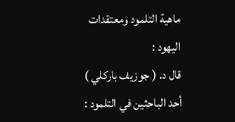ماهية التلمود ومعتقدات اليهود :
قال د. ( جوزيف باركلي ) أحد الباحثين في التلمود :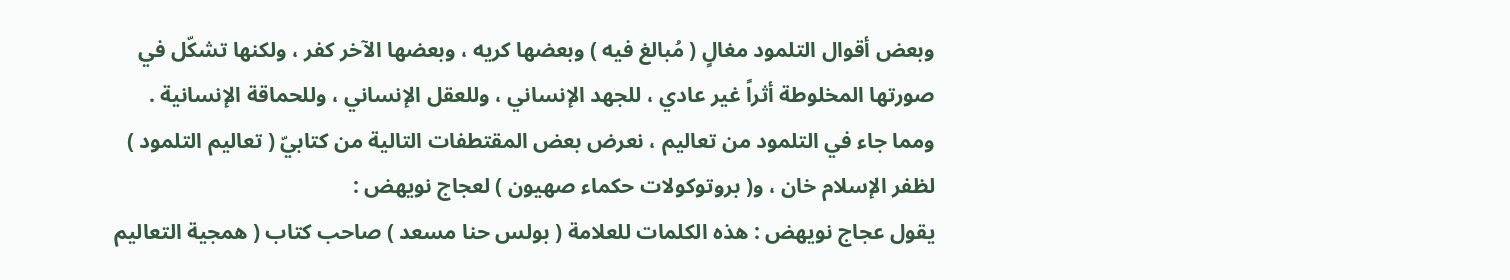وبعض أقوال التلمود مغالٍ ( مُبالغ فيه ) وبعضها كريه ، وبعضها الآخر كفر ، ولكنها تشكّل في صورتها المخلوطة أثراً غير عادي ، للجهد الإنساني ، وللعقل الإنساني ، وللحماقة الإنسانية .
ومما جاء في التلمود من تعاليم ، نعرض بعض المقتطفات التالية من كتابيّ ( تعاليم التلمود ) لظفر الإسلام خان ، و( بروتوكولات حكماء صهيون ) لعجاج نويهض :
يقول عجاج نويهض : هذه الكلمات للعلامة ( بولس حنا مسعد ) صاحب كتاب ( همجية التعاليم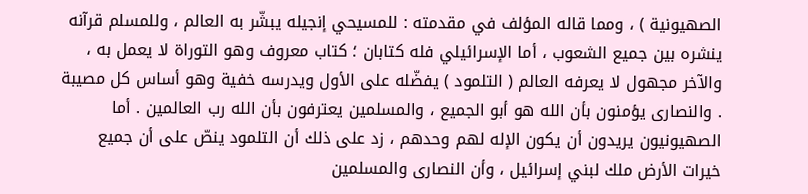الصهيونية ) ، ومما قاله المؤلف في مقدمته : للمسيحي إنجيله يبشّر به العالم ، وللمسلم قرآنه ينشره بين جميع الشعوب ، أما الإسرائيلي فله كتابان ؛ كتاب معروف وهو التوراة لا يعمل به ، والآخر مجهول لا يعرفه العالم ( التلمود ) يفضّله على الأول ويدرسه خفية وهو أساس كل مصيبة . والنصارى يؤمنون بأن الله هو أبو الجميع ، والمسلمين يعترفون بأن الله رب العالمين . أما الصهيونيون يريدون أن يكون الإله لهم وحدهم ، زد على ذلك أن التلمود ينصّ على أن جميع خيرات الأرض ملك لبني إسرائيل ، وأن النصارى والمسلمين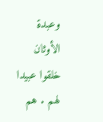وعبدة الأوثان خلقوا عبيدا لهم . هم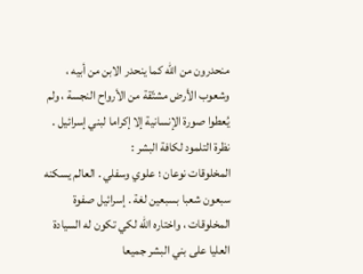منحدرون من الله كما ينحدر الابن من أبيه ، وشعوب الأرض مشتّقة من الأرواح النجسة ، ولم يُعطوا صورة الإنسانية إلا إكراما لبني إسرائيل .
نظرة التلمود لكافة البشر :
المخلوقات نوعان ؛ علوي وسفلي . العالم يسكنه سبعون شعبا بسبعين لغة . إسرائيل صفوة المخلوقات ، واختاره الله لكي تكون له السيادة العليا على بني البشر جميعا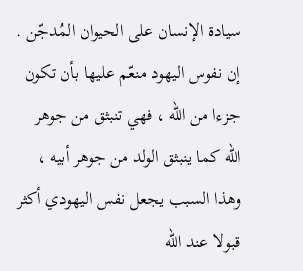سيادة الإنسان على الحيوان المُدجّن . إن نفوس اليهود منعّم عليها بأن تكون جزءا من الله ، فهي تنبثق من جوهر الله كما ينبثق الولد من جوهر أبيه ، وهذا السبب يجعل نفس اليهودي أكثر قبولا عند الله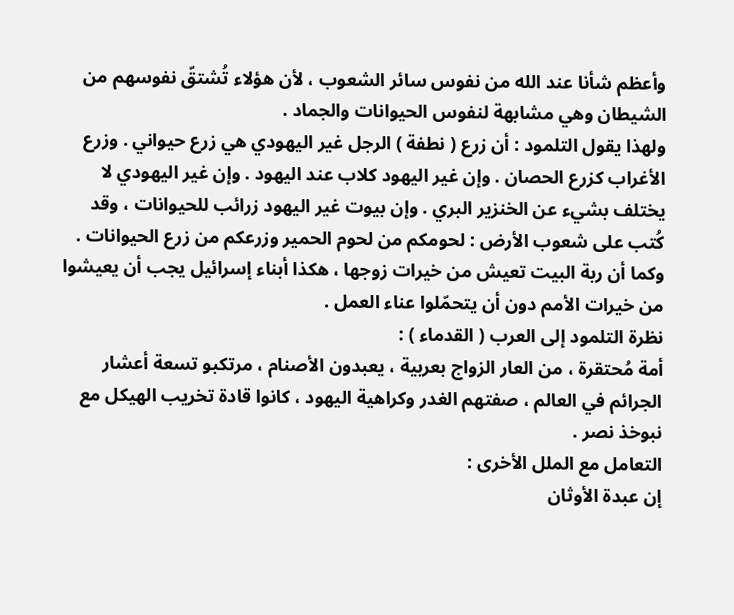وأعظم شأنا عند الله من نفوس سائر الشعوب ، لأن هؤلاء تُشتقّ نفوسهم من الشيطان وهي مشابهة لنفوس الحيوانات والجماد .
ولهذا يقول التلمود : أن زرع ( نطفة ) الرجل غير اليهودي هي زرع حيواني . وزرع الأغراب كزرع الحصان . وإن غير اليهود كلاب عند اليهود . وإن غير اليهودي لا يختلف بشيء عن الخنزير البري . وإن بيوت غير اليهود زرائب للحيوانات ، وقد كُتب على شعوب الأرض : لحومكم من لحوم الحمير وزرعكم من زرع الحيوانات . وكما أن ربة البيت تعيش من خيرات زوجها ، هكذا أبناء إسرائيل يجب أن يعيشوا من خيرات الأمم دون أن يتحمّلوا عناء العمل .
نظرة التلمود إلى العرب ( القدماء ) :
أمة مُحتقرة ، من العار الزواج بعربية ، يعبدون الأصنام ، مرتكبو تسعة أعشار الجرائم في العالم ، صفتهم الغدر وكراهية اليهود ، كانوا قادة تخريب الهيكل مع نبوخذ نصر .
التعامل مع الملل الأخرى :
إن عبدة الأوثان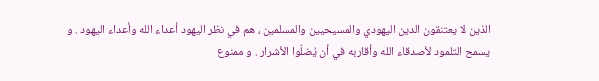الذين لا يعتنقون الدين اليهودي والمسيحيين والمسلمين ، هم في نظر اليهود أعداء الله وأعداء اليهود . و يسمح التلمود لأصدقاء الله وأقاربه في أن يُضلّوا الأشرار . و ممنوع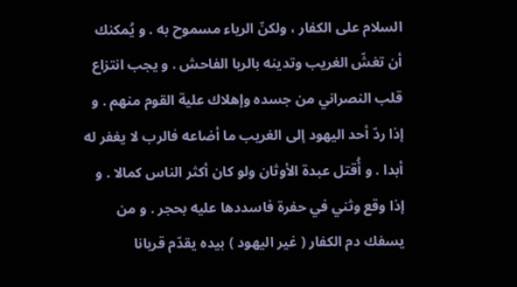السلام على الكفار ، ولكنّ الرياء مسموح به . و يُمكنك أن تغشّ الغريب وتدينه بالربا الفاحش . و يجب انتزاع قلب النصراني من جسده وإهلاك علية القوم منهم . و إذا ردّ أحد اليهود إلى الغريب ما أضاعه فالرب لا يغفر له أبدا . و أُقتل عبدة الأوثان ولو كان أكثر الناس كمالا . و إذا وقع وثني في حفرة فاسددها عليه بحجر . و من يسفك دم الكفار ( غير اليهود ) بيده يقدّم قربانا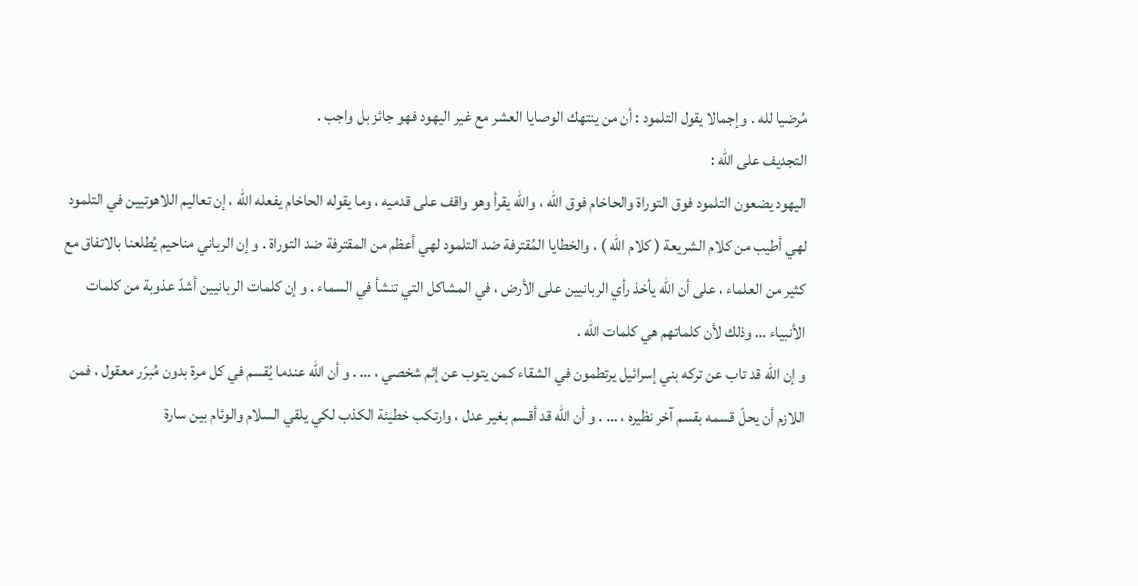مُرضيا لله . وإجمالا يقول التلمود : أن من ينتهك الوصايا العشر مع غير اليهود فهو جائز بل واجب .
التجديف على الله :
اليهود يضعون التلمود فوق التوراة والحاخام فوق الله ، والله يقرأ وهو واقف على قدميه ، وما يقوله الحاخام يفعله الله ، إن تعاليم اللاهوتيين في التلمود لهي أطيب من كلام الشريعة ( كلام الله ) ، والخطايا المُقترفة ضد التلمود لهي أعظم من المقترفة ضد التوراة . و إن الرباني مناحيم يُطلعنا بالاتفاق مع كثير من العلماء ، على أن الله يأخذ رأي الربانيين على الأرض ، في المشاكل التي تنشأ في السماء . و إن كلمات الربانيين أشدّ عذوبة من كلمات الأنبياء … وذلك لأن كلماتهم هي كلمات الله .
و إن الله قد تاب عن تركه بني إسرائيل يرتطمون في الشقاء كمن يتوب عن إثم شخصي ، … . و أن الله عندما يُقسم في كل مرة بدون مُبرّر معقول ، فمن اللازم أن يحلّ قسمه بقسم آخر نظيره ، … . و أن الله قد أقسم بغير عدل ، وارتكب خطيئة الكذب لكي يلقي السلام والوئام بين سارة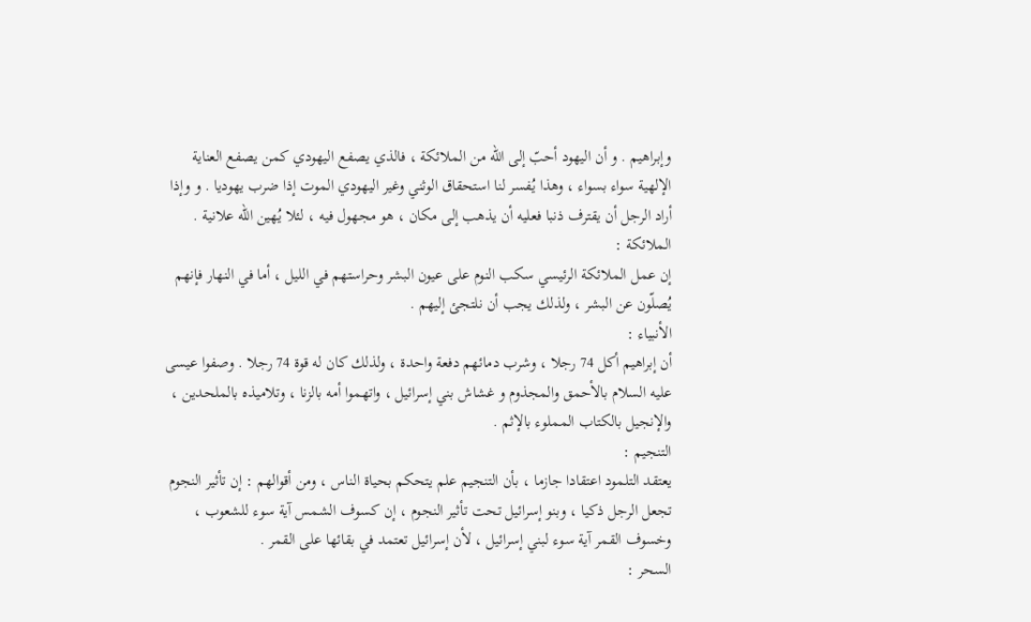وإبراهيم . و أن اليهود أحبّ إلى الله من الملائكة ، فالذي يصفع اليهودي كمن يصفع العناية الإلهية سواء بسواء ، وهذا يُفسر لنا استحقاق الوثني وغير اليهودي الموت إذا ضرب يهوديا . و وإذا أراد الرجل أن يقترف ذنبا فعليه أن يذهب إلى مكان ، هو مجهول فيه ، لئلا يُهين الله علانية .
الملائكة :
إن عمل الملائكة الرئيسي سكب النوم على عيون البشر وحراستهم في الليل ، أما في النهار فإنهم يُصلّون عن البشر ، ولذلك يجب أن نلتجئ إليهم .
الأنبياء :
أن إبراهيم أكل 74 رجلا ، وشرب دمائهم دفعة واحدة ، ولذلك كان له قوة 74 رجلا . وصفوا عيسى عليه السلام بالأحمق والمجذوم و غشاش بني إسرائيل ، واتهموا أمه بالزنا ، وتلاميذه بالملحدين ، والإنجيل بالكتاب المملوء بالإثم .
التنجيم :
يعتقد التلمود اعتقادا جازما ، بأن التنجيم علم يتحكم بحياة الناس ، ومن أقوالهم : إن تأثير النجوم تجعل الرجل ذكيا ، وبنو إسرائيل تحت تأثير النجوم ، إن كسوف الشمس آية سوء للشعوب ، وخسوف القمر آية سوء لبني إسرائيل ، لأن إسرائيل تعتمد في بقائها على القمر .
السحر :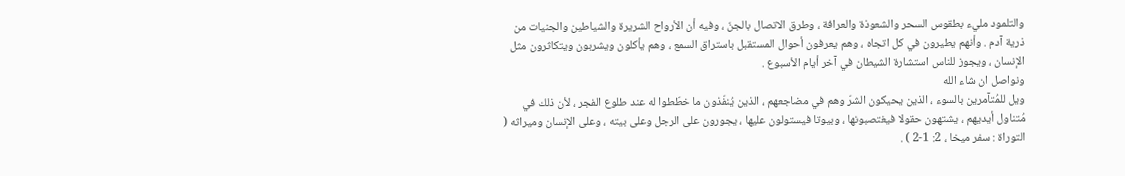والتلمود مليء بطقوس السحر والشعوذة والعرافة ، وطرق الاتصال بالجنّ ، وفيه أن الأرواح الشريرة والشياطين والجنيات من ذرية آدم . وأنهم يطيرون في كل اتجاه ، وهم يعرفون أحوال المستقبل باستراق السمع ، وهم يأكلون ويشربون ويتكاثرون مثل الإنسان ، ويجوز للناس استشارة الشيطان في آخر أيام الأسبوع .
ونواصل ان شاء الله
ويل للمُتآمرين بالسوء ، الذين يحيكون الشرّ وهم في مضاجعهم ، الذين يُنفّذون ما خطّطوا له عند طلوع الفجر ، لأن ذلك في مُتناول أيديهم ، يشتهون حقولا فيغتصبونها ، وبيوتا فيستولون عليها ، يجورون على الرجل وعلى بيته ، وعلى الإنسان وميراثه ( التوراة : سفر ميخا ، 2: 1-2 ) .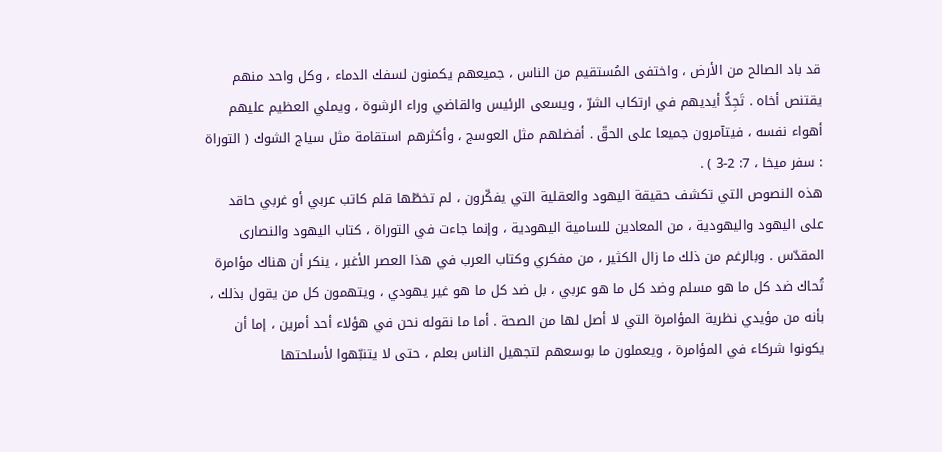قد باد الصالح من الأرض ، واختفى المُستقيم من الناس ، جميعهم يكمنون لسفك الدماء ، وكل واحد منهم يقتنص أخاه . تَجِدُّ أيديهم في ارتكاب الشرّ ، ويسعى الرئيس والقاضي وراء الرشوة ، ويملي العظيم عليهم أهواء نفسه ، فيتآمرون جميعا على الحقّ . أفضلهم مثل العوسج ، وأكثرهم استقامة مثل سياج الشوك ( التوراة : سفر ميخا ، 7: 2-3 ) .
هذه النصوص التي تكشف حقيقة اليهود والعقلية التي يفكّرون ، لم تخطّها قلم كاتب عربي أو غربي حاقد على اليهود واليهودية ، من المعادين للسامية اليهودية ، وإنما جاءت في التوراة ، كتاب اليهود والنصارى المقدّس . وبالرغم من ذلك ما زال الكثير ، من مفكري وكتاب العرب في هذا العصر الأغبر ، ينكر أن هناك مؤامرة تُحاك ضد كل ما هو مسلم وضد كل ما هو عربي ، بل ضد كل ما هو غير يهودي ، ويتهمون كل من يقول بذلك ، بأنه من مؤيدي نظرية المؤامرة التي لا أصل لها من الصحة . أما ما نقوله نحن في هؤلاء أحد أمرين ، إما أن يكونوا شركاء في المؤامرة ، ويعملون ما بوسعهم لتجهيل الناس بعلم ، حتى لا يتنبّهوا لأسلحتها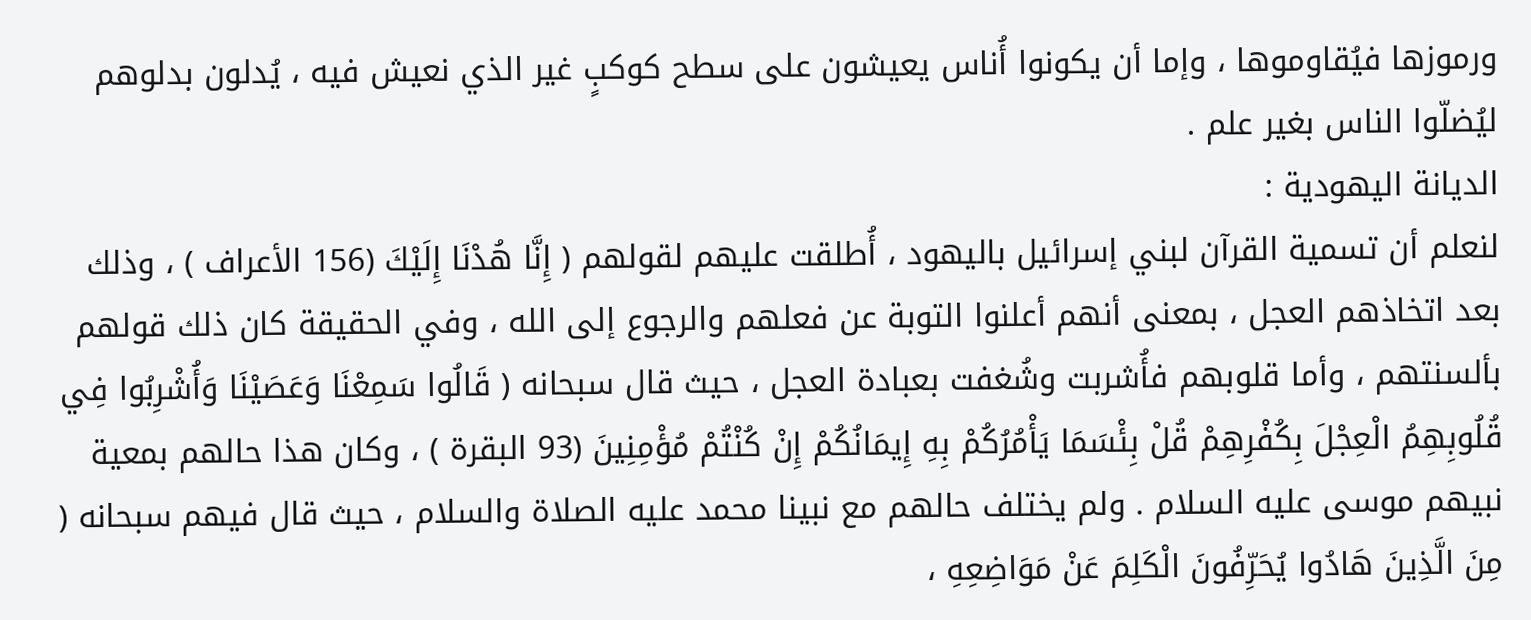ورموزها فيُقاوموها ، وإما أن يكونوا أُناس يعيشون على سطح كوكبٍ غير الذي نعيش فيه ، يُدلون بدلوهم ليُضلّوا الناس بغير علم .
الديانة اليهودية :
لنعلم أن تسمية القرآن لبني إسرائيل باليهود ، أُطلقت عليهم لقولهم ( إِنَّا هُدْنَا إِلَيْكَ (156 الأعراف ) ، وذلك بعد اتخاذهم العجل ، بمعنى أنهم أعلنوا التوبة عن فعلهم والرجوع إلى الله ، وفي الحقيقة كان ذلك قولهم بألسنتهم ، وأما قلوبهم فأُشربت وشُغفت بعبادة العجل ، حيث قال سبحانه ( قَالُوا سَمِعْنَا وَعَصَيْنَا وَأُشْرِبُوا فِي قُلُوبِهِمُ الْعِجْلَ بِكُفْرِهِمْ قُلْ بِئْسَمَا يَأْمُرُكُمْ بِهِ إِيمَانُكُمْ إِنْ كُنْتُمْ مُؤْمِنِينَ (93 البقرة ) ، وكان هذا حالهم بمعية نبيهم موسى عليه السلام . ولم يختلف حالهم مع نبينا محمد عليه الصلاة والسلام ، حيث قال فيهم سبحانه ( مِنَ الَّذِينَ هَادُوا يُحَرِّفُونَ الْكَلِمَ عَنْ مَوَاضِعِهِ ،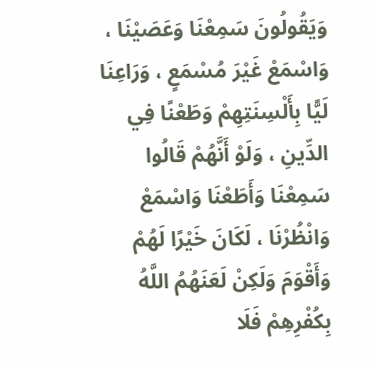وَيَقُولُونَ سَمِعْنَا وَعَصَيْنَا ، وَاسْمَعْ غَيْرَ مُسْمَعٍ ، وَرَاعِنَا لَيًّا بِأَلْسِنَتِهِمْ وَطَعْنًا فِي الدِّينِ ، وَلَوْ أَنَّهُمْ قَالُوا سَمِعْنَا وَأَطَعْنَا وَاسْمَعْ وَانْظُرْنَا ، لَكَانَ خَيْرًا لَهُمْ وَأَقْوَمَ وَلَكِنْ لَعَنَهُمُ اللَّهُ بِكُفْرِهِمْ فَلَا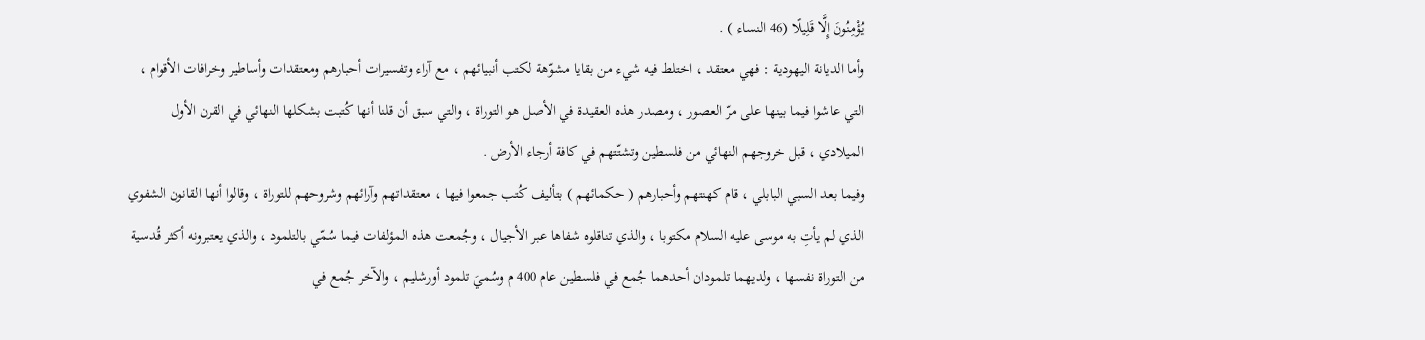يُؤْمِنُونَ إِلَّا قَلِيلًا (46 النساء ) .
وأما الديانة اليهودية : فهي معتقد ، اختلط فيه شيء من بقايا مشوّهة لكتب أنبيائهم ، مع آراء وتفسيرات أحبارهم ومعتقدات وأساطير وخرافات الأقوام ، التي عاشوا فيما بينها على مرّ العصور ، ومصدر هذه العقيدة في الأصل هو التوراة ، والتي سبق أن قلنا أنها كُتبت بشكلها النهائي في القرن الأول الميلادي ، قبل خروجهم النهائي من فلسطين وتشتّتهم في كافة أرجاء الأرض .
وفيما بعد السبي البابلي ، قام كهنتهم وأحبارهم ( حكمائهم ) بتأليف كُتب جمعوا فيها ، معتقداتهم وآرائهم وشروحهم للتوراة ، وقالوا أنها القانون الشفوي الذي لم يأتِ به موسى عليه السلام مكتوبا ، والذي تناقلوه شفاها عبر الأجيال ، وجُمعت هذه المؤلفات فيما سُمّي بالتلمود ، والذي يعتبرونه أكثر قُدسية من التوراة نفسها ، ولديهما تلمودان أحدهما جُمع في فلسطين عام 400 م وسُميَ تلمود أورشليم ، والآخر جُمع في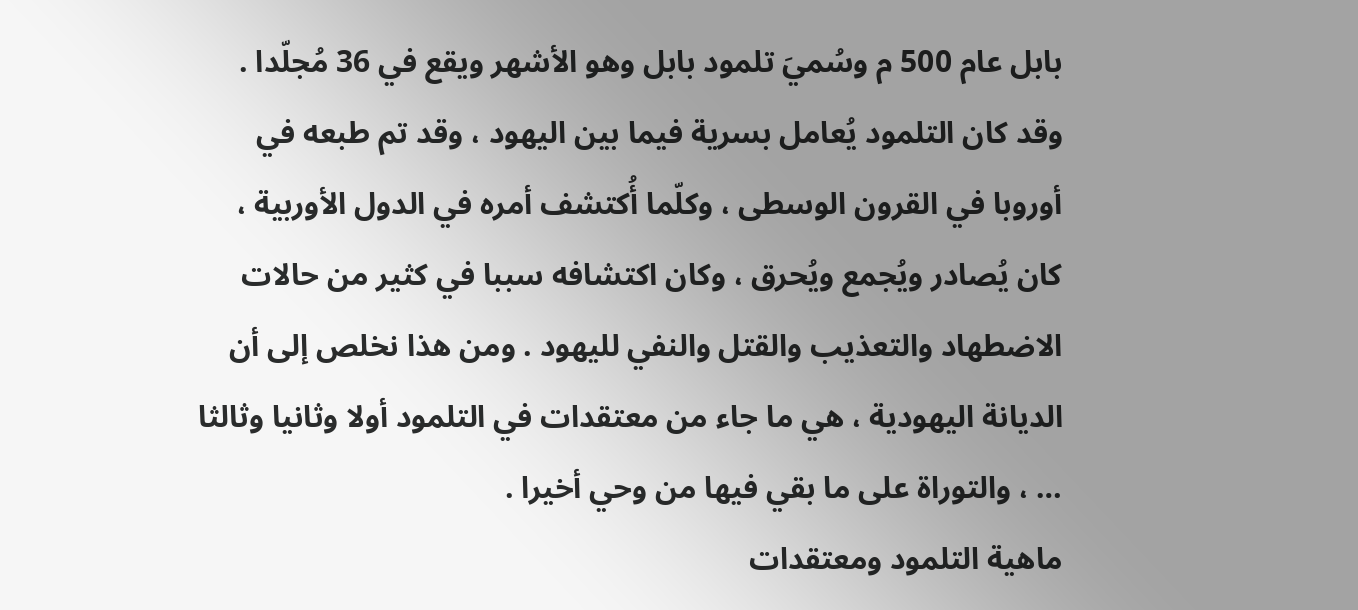بابل عام 500 م وسُميَ تلمود بابل وهو الأشهر ويقع في 36 مُجلّدا . وقد كان التلمود يُعامل بسرية فيما بين اليهود ، وقد تم طبعه في أوروبا في القرون الوسطى ، وكلّما أُكتشف أمره في الدول الأوربية ، كان يُصادر ويُجمع ويُحرق ، وكان اكتشافه سببا في كثير من حالات الاضطهاد والتعذيب والقتل والنفي لليهود . ومن هذا نخلص إلى أن الديانة اليهودية ، هي ما جاء من معتقدات في التلمود أولا وثانيا وثالثا … ، والتوراة على ما بقي فيها من وحي أخيرا .
ماهية التلمود ومعتقدات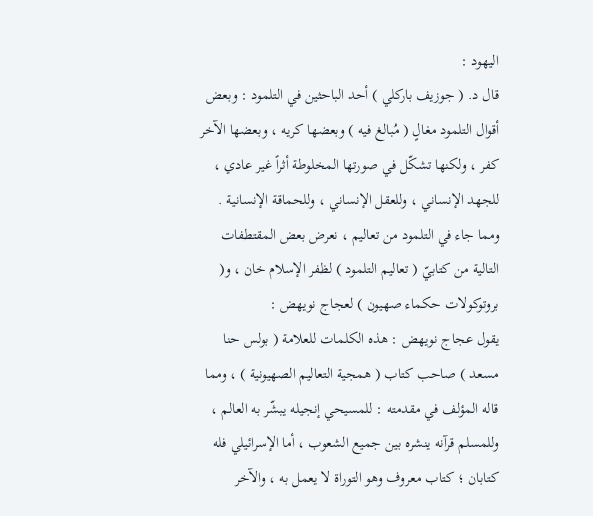اليهود :
قال د. ( جوزيف باركلي ) أحد الباحثين في التلمود : وبعض أقوال التلمود مغالٍ ( مُبالغ فيه ) وبعضها كريه ، وبعضها الآخر كفر ، ولكنها تشكّل في صورتها المخلوطة أثراً غير عادي ، للجهد الإنساني ، وللعقل الإنساني ، وللحماقة الإنسانية .
ومما جاء في التلمود من تعاليم ، نعرض بعض المقتطفات التالية من كتابيّ ( تعاليم التلمود ) لظفر الإسلام خان ، و( بروتوكولات حكماء صهيون ) لعجاج نويهض :
يقول عجاج نويهض : هذه الكلمات للعلامة ( بولس حنا مسعد ) صاحب كتاب ( همجية التعاليم الصهيونية ) ، ومما قاله المؤلف في مقدمته : للمسيحي إنجيله يبشّر به العالم ، وللمسلم قرآنه ينشره بين جميع الشعوب ، أما الإسرائيلي فله كتابان ؛ كتاب معروف وهو التوراة لا يعمل به ، والآخر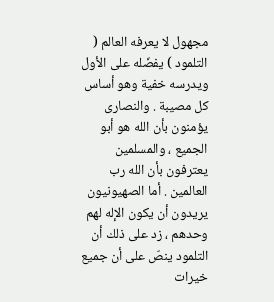مجهول لا يعرفه العالم ( التلمود ) يفضّله على الأول ويدرسه خفية وهو أساس كل مصيبة . والنصارى يؤمنون بأن الله هو أبو الجميع ، والمسلمين يعترفون بأن الله رب العالمين . أما الصهيونيون يريدون أن يكون الإله لهم وحدهم ، زد على ذلك أن التلمود ينصّ على أن جميع خيرات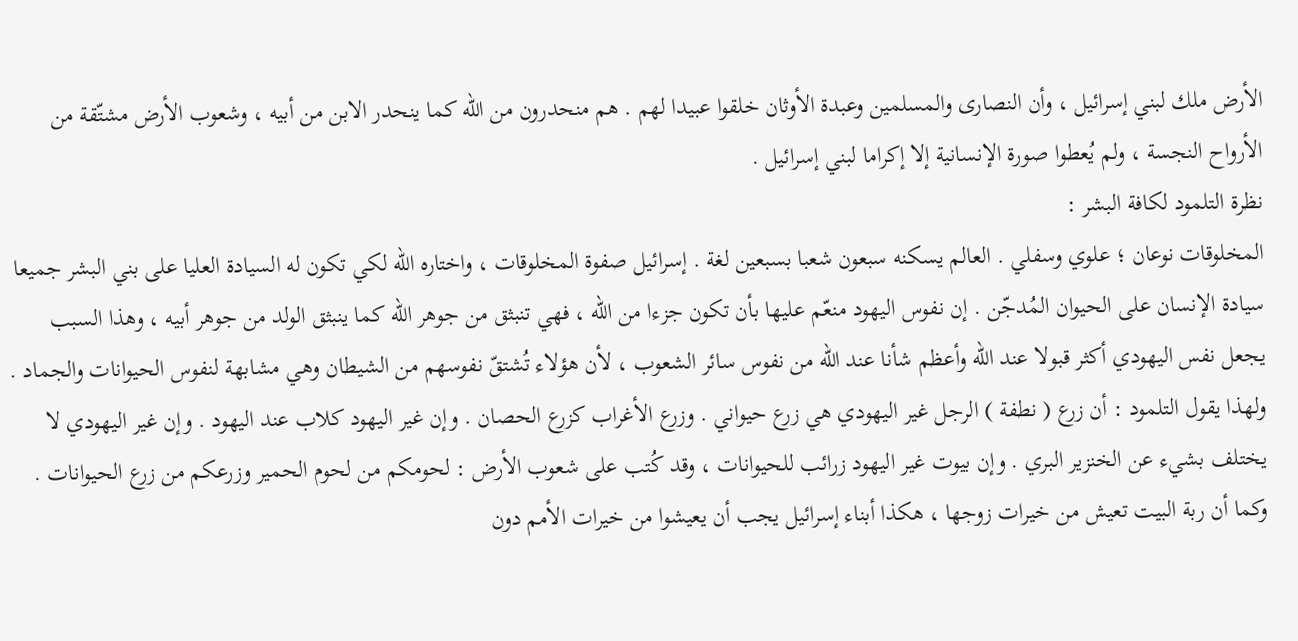الأرض ملك لبني إسرائيل ، وأن النصارى والمسلمين وعبدة الأوثان خلقوا عبيدا لهم . هم منحدرون من الله كما ينحدر الابن من أبيه ، وشعوب الأرض مشتّقة من الأرواح النجسة ، ولم يُعطوا صورة الإنسانية إلا إكراما لبني إسرائيل .
نظرة التلمود لكافة البشر :
المخلوقات نوعان ؛ علوي وسفلي . العالم يسكنه سبعون شعبا بسبعين لغة . إسرائيل صفوة المخلوقات ، واختاره الله لكي تكون له السيادة العليا على بني البشر جميعا سيادة الإنسان على الحيوان المُدجّن . إن نفوس اليهود منعّم عليها بأن تكون جزءا من الله ، فهي تنبثق من جوهر الله كما ينبثق الولد من جوهر أبيه ، وهذا السبب يجعل نفس اليهودي أكثر قبولا عند الله وأعظم شأنا عند الله من نفوس سائر الشعوب ، لأن هؤلاء تُشتقّ نفوسهم من الشيطان وهي مشابهة لنفوس الحيوانات والجماد .
ولهذا يقول التلمود : أن زرع ( نطفة ) الرجل غير اليهودي هي زرع حيواني . وزرع الأغراب كزرع الحصان . وإن غير اليهود كلاب عند اليهود . وإن غير اليهودي لا يختلف بشيء عن الخنزير البري . وإن بيوت غير اليهود زرائب للحيوانات ، وقد كُتب على شعوب الأرض : لحومكم من لحوم الحمير وزرعكم من زرع الحيوانات . وكما أن ربة البيت تعيش من خيرات زوجها ، هكذا أبناء إسرائيل يجب أن يعيشوا من خيرات الأمم دون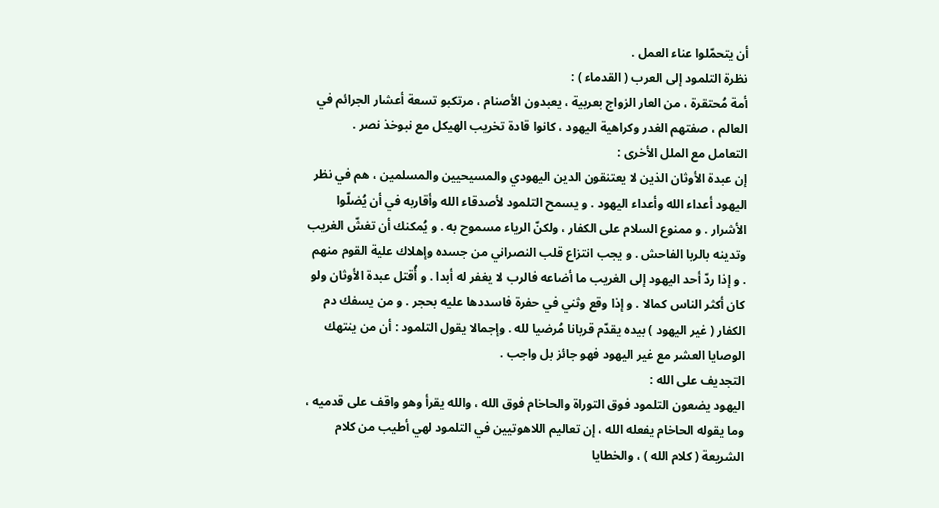أن يتحمّلوا عناء العمل .
نظرة التلمود إلى العرب ( القدماء ) :
أمة مُحتقرة ، من العار الزواج بعربية ، يعبدون الأصنام ، مرتكبو تسعة أعشار الجرائم في العالم ، صفتهم الغدر وكراهية اليهود ، كانوا قادة تخريب الهيكل مع نبوخذ نصر .
التعامل مع الملل الأخرى :
إن عبدة الأوثان الذين لا يعتنقون الدين اليهودي والمسيحيين والمسلمين ، هم في نظر اليهود أعداء الله وأعداء اليهود . و يسمح التلمود لأصدقاء الله وأقاربه في أن يُضلّوا الأشرار . و ممنوع السلام على الكفار ، ولكنّ الرياء مسموح به . و يُمكنك أن تغشّ الغريب وتدينه بالربا الفاحش . و يجب انتزاع قلب النصراني من جسده وإهلاك علية القوم منهم . و إذا ردّ أحد اليهود إلى الغريب ما أضاعه فالرب لا يغفر له أبدا . و أُقتل عبدة الأوثان ولو كان أكثر الناس كمالا . و إذا وقع وثني في حفرة فاسددها عليه بحجر . و من يسفك دم الكفار ( غير اليهود ) بيده يقدّم قربانا مُرضيا لله . وإجمالا يقول التلمود : أن من ينتهك الوصايا العشر مع غير اليهود فهو جائز بل واجب .
التجديف على الله :
اليهود يضعون التلمود فوق التوراة والحاخام فوق الله ، والله يقرأ وهو واقف على قدميه ، وما يقوله الحاخام يفعله الله ، إن تعاليم اللاهوتيين في التلمود لهي أطيب من كلام الشريعة ( كلام الله ) ، والخطايا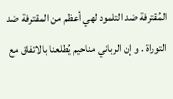المُقترفة ضد التلمود لهي أعظم من المقترفة ضد التوراة . و إن الرباني مناحيم يُطلعنا بالاتفاق مع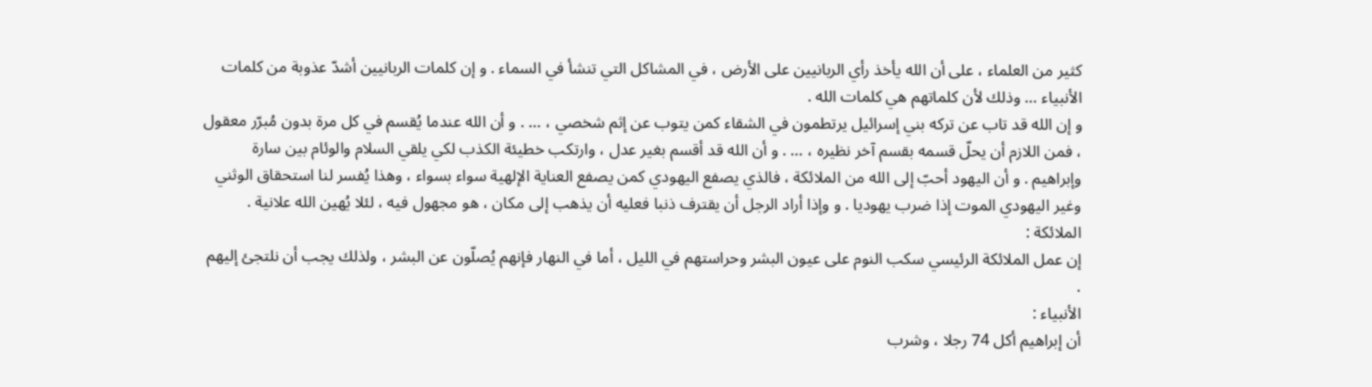كثير من العلماء ، على أن الله يأخذ رأي الربانيين على الأرض ، في المشاكل التي تنشأ في السماء . و إن كلمات الربانيين أشدّ عذوبة من كلمات الأنبياء … وذلك لأن كلماتهم هي كلمات الله .
و إن الله قد تاب عن تركه بني إسرائيل يرتطمون في الشقاء كمن يتوب عن إثم شخصي ، … . و أن الله عندما يُقسم في كل مرة بدون مُبرّر معقول ، فمن اللازم أن يحلّ قسمه بقسم آخر نظيره ، … . و أن الله قد أقسم بغير عدل ، وارتكب خطيئة الكذب لكي يلقي السلام والوئام بين سارة وإبراهيم . و أن اليهود أحبّ إلى الله من الملائكة ، فالذي يصفع اليهودي كمن يصفع العناية الإلهية سواء بسواء ، وهذا يُفسر لنا استحقاق الوثني وغير اليهودي الموت إذا ضرب يهوديا . و وإذا أراد الرجل أن يقترف ذنبا فعليه أن يذهب إلى مكان ، هو مجهول فيه ، لئلا يُهين الله علانية .
الملائكة :
إن عمل الملائكة الرئيسي سكب النوم على عيون البشر وحراستهم في الليل ، أما في النهار فإنهم يُصلّون عن البشر ، ولذلك يجب أن نلتجئ إليهم .
الأنبياء :
أن إبراهيم أكل 74 رجلا ، وشرب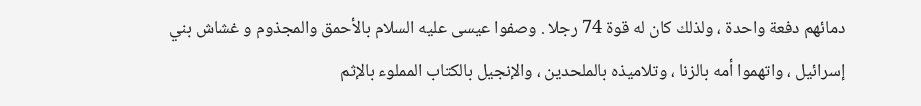دمائهم دفعة واحدة ، ولذلك كان له قوة 74 رجلا . وصفوا عيسى عليه السلام بالأحمق والمجذوم و غشاش بني إسرائيل ، واتهموا أمه بالزنا ، وتلاميذه بالملحدين ، والإنجيل بالكتاب المملوء بالإثم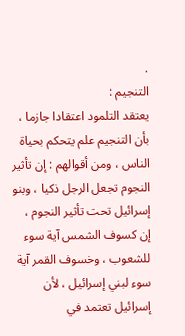.
التنجيم :
يعتقد التلمود اعتقادا جازما ، بأن التنجيم علم يتحكم بحياة الناس ، ومن أقوالهم : إن تأثير النجوم تجعل الرجل ذكيا ، وبنو إسرائيل تحت تأثير النجوم ، إن كسوف الشمس آية سوء للشعوب ، وخسوف القمر آية سوء لبني إسرائيل ، لأن إسرائيل تعتمد في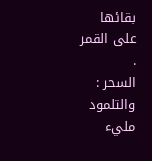بقائها على القمر .
السحر :
والتلمود مليء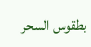بطقوس السحر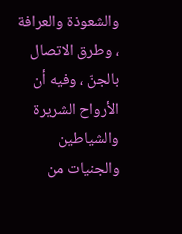والشعوذة والعرافة ، وطرق الاتصال بالجنّ ، وفيه أن الأرواح الشريرة والشياطين والجنيات من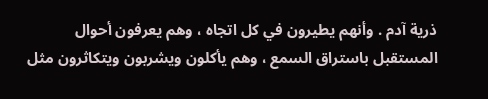ذرية آدم . وأنهم يطيرون في كل اتجاه ، وهم يعرفون أحوال المستقبل باستراق السمع ، وهم يأكلون ويشربون ويتكاثرون مثل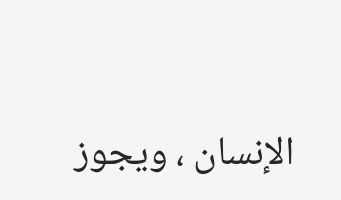الإنسان ، ويجوز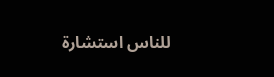للناس استشارة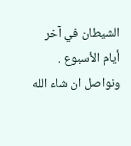الشيطان في آخر أيام الأسبوع .
ونواصل ان شاء الله